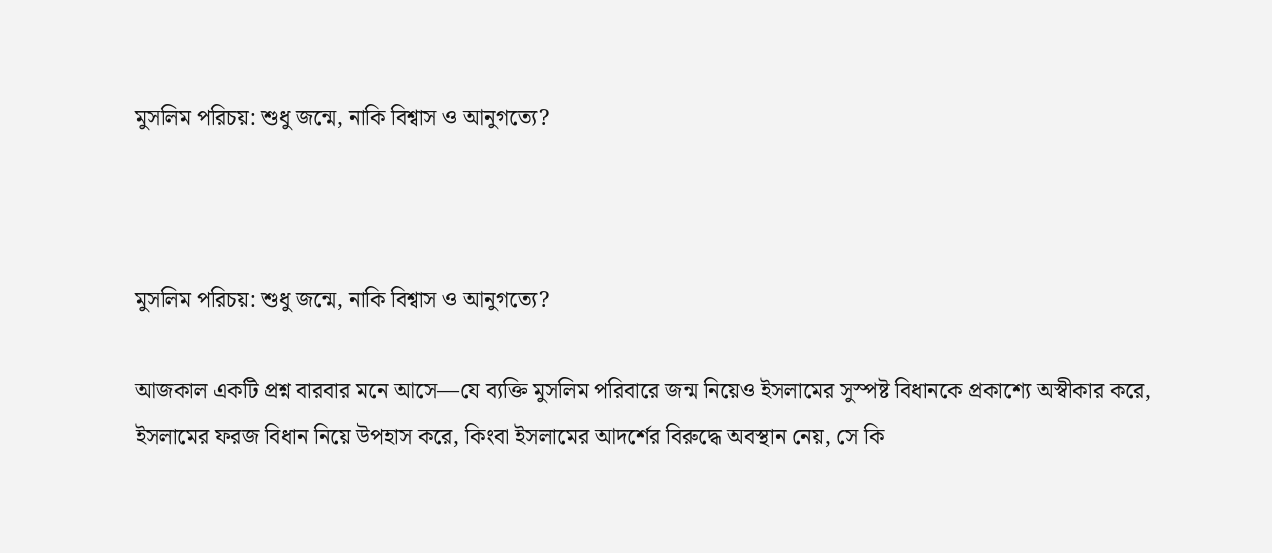মুসলিম পরিচয়: শুধু জন্মে, নাকি বিশ্বাস ও আনুগত্যে?



মুসলিম পরিচয়: শুধু জন্মে, নাকি বিশ্বাস ও আনুগত্যে?

আজকাল একটি প্রশ্ন বারবার মনে আসে—যে ব্যক্তি মুসলিম পরিবারে জন্ম নিয়েও ইসলামের সুস্পষ্ট বিধানকে প্রকাশ্যে অস্বীকার করে, ইসলামের ফরজ বিধান নিয়ে উপহাস করে, কিংবা ইসলামের আদর্শের বিরুদ্ধে অবস্থান নেয়, সে কি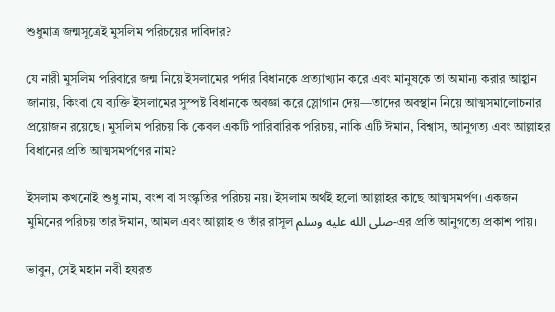শুধুমাত্র জন্মসূত্রেই মুসলিম পরিচয়ের দাবিদার?

যে নারী মুসলিম পরিবারে জন্ম নিয়ে ইসলামের পর্দার বিধানকে প্রত্যাখ্যান করে এবং মানুষকে তা অমান্য করার আহ্বান জানায়, কিংবা যে ব্যক্তি ইসলামের সুস্পষ্ট বিধানকে অবজ্ঞা করে স্লোগান দেয়—তাদের অবস্থান নিয়ে আত্মসমালোচনার প্রয়োজন রয়েছে। মুসলিম পরিচয় কি কেবল একটি পারিবারিক পরিচয়, নাকি এটি ঈমান, বিশ্বাস, আনুগত্য এবং আল্লাহর বিধানের প্রতি আত্মসমর্পণের নাম?

ইসলাম কখনোই শুধু নাম, বংশ বা সংস্কৃতির পরিচয় নয়। ইসলাম অর্থই হলো আল্লাহর কাছে আত্মসমর্পণ। একজন মুমিনের পরিচয় তার ঈমান, আমল এবং আল্লাহ ও তাঁর রাসূল صلى الله عليه وسلم-এর প্রতি আনুগত্যে প্রকাশ পায়।

ভাবুন, সেই মহান নবী হযরত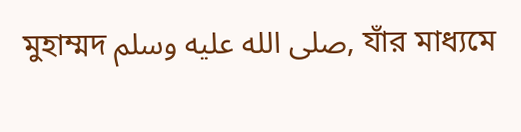মুহাম্মদ صلى الله عليه وسلم, যাঁর মাধ্যমে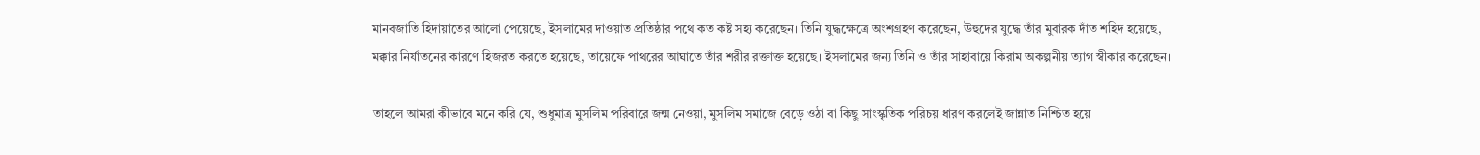মানবজাতি হিদায়াতের আলো পেয়েছে, ইসলামের দাওয়াত প্রতিষ্ঠার পথে কত কষ্ট সহ্য করেছেন। তিনি যুদ্ধক্ষেত্রে অংশগ্রহণ করেছেন, উহুদের যুদ্ধে তাঁর মুবারক দাঁত শহিদ হয়েছে, মক্কার নির্যাতনের কারণে হিজরত করতে হয়েছে, তায়েফে পাথরের আঘাতে তাঁর শরীর রক্তাক্ত হয়েছে। ইসলামের জন্য তিনি ও তাঁর সাহাবায়ে কিরাম অকল্পনীয় ত্যাগ স্বীকার করেছেন।

তাহলে আমরা কীভাবে মনে করি যে, শুধুমাত্র মুসলিম পরিবারে জন্ম নেওয়া, মুসলিম সমাজে বেড়ে ওঠা বা কিছু সাংস্কৃতিক পরিচয় ধারণ করলেই জান্নাত নিশ্চিত হয়ে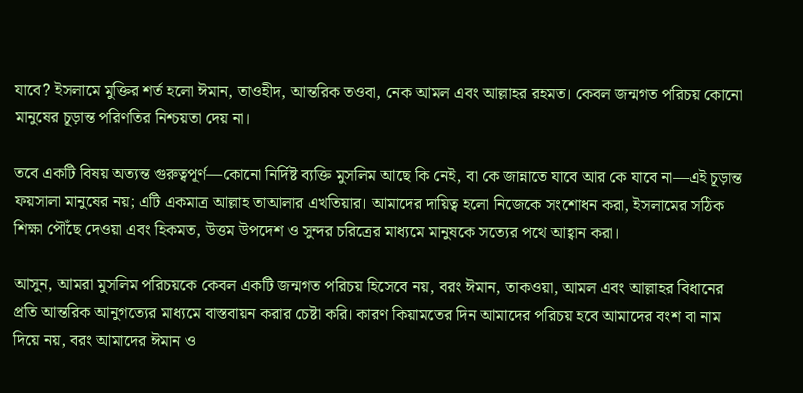যাবে? ইসলামে মুক্তির শর্ত হলো ঈমান, তাওহীদ, আন্তরিক তওবা, নেক আমল এবং আল্লাহর রহমত। কেবল জন্মগত পরিচয় কোনো মানুষের চূড়ান্ত পরিণতির নিশ্চয়তা দেয় না।

তবে একটি বিষয় অত্যন্ত গুরুত্বপূর্ণ—কোনো নির্দিষ্ট ব্যক্তি মুসলিম আছে কি নেই, বা কে জান্নাতে যাবে আর কে যাবে না—এই চূড়ান্ত ফয়সালা মানুষের নয়; এটি একমাত্র আল্লাহ তাআলার এখতিয়ার। আমাদের দায়িত্ব হলো নিজেকে সংশোধন করা, ইসলামের সঠিক শিক্ষা পৌঁছে দেওয়া এবং হিকমত, উত্তম উপদেশ ও সুন্দর চরিত্রের মাধ্যমে মানুষকে সত্যের পথে আহ্বান করা।

আসুন, আমরা মুসলিম পরিচয়কে কেবল একটি জন্মগত পরিচয় হিসেবে নয়, বরং ঈমান, তাকওয়া, আমল এবং আল্লাহর বিধানের প্রতি আন্তরিক আনুগত্যের মাধ্যমে বাস্তবায়ন করার চেষ্টা করি। কারণ কিয়ামতের দিন আমাদের পরিচয় হবে আমাদের বংশ বা নাম দিয়ে নয়, বরং আমাদের ঈমান ও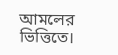আমলের ভিত্তিতে।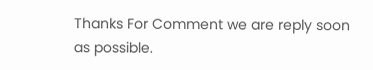Thanks For Comment we are reply soon as possible.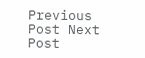Previous Post Next Post